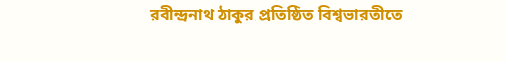রবীন্দ্রনাথ ঠাকুর প্রতিষ্ঠিত বিশ্বভারতীতে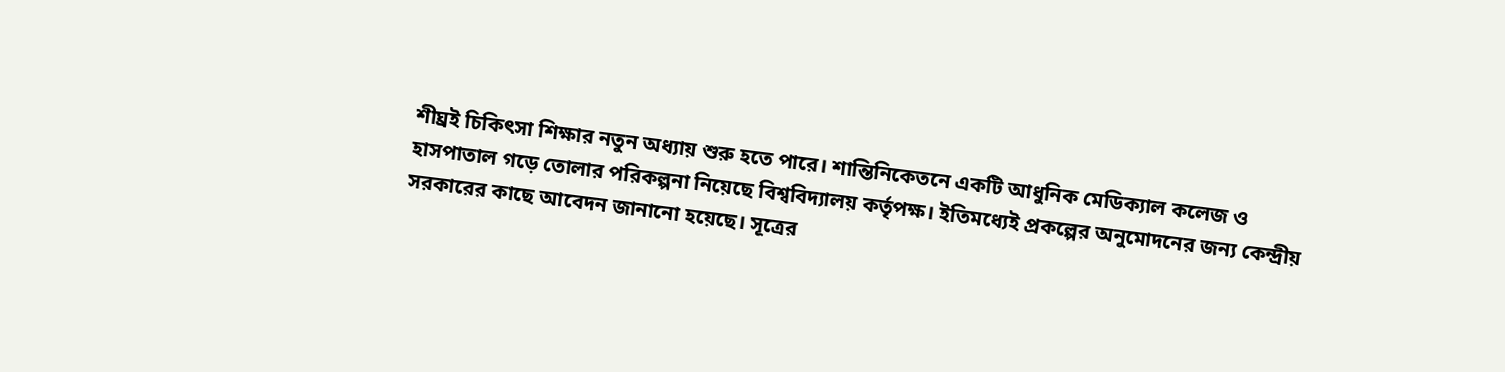শীঘ্রই চিকিৎসা শিক্ষার নতুন অধ্যায় শুরু হতে পারে। শান্তিনিকেতনে একটি আধুনিক মেডিক্যাল কলেজ ও হাসপাতাল গড়ে তোলার পরিকল্পনা নিয়েছে বিশ্ববিদ্যালয় কর্তৃপক্ষ। ইতিমধ্যেই প্রকল্পের অনুমোদনের জন্য কেন্দ্রীয় সরকারের কাছে আবেদন জানানো হয়েছে। সূত্রের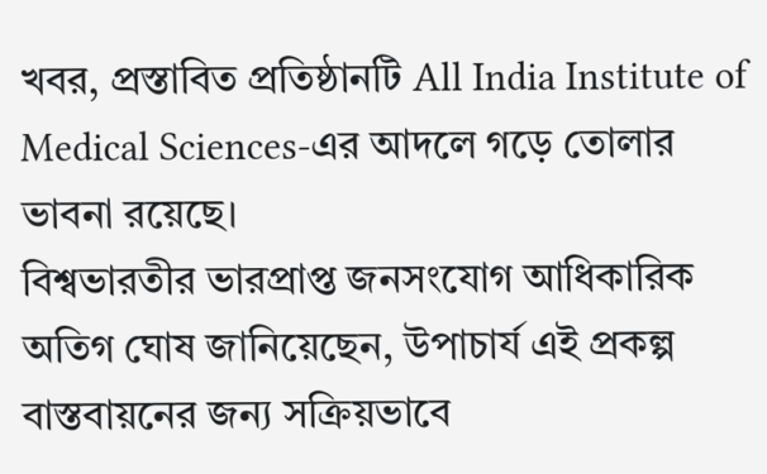খবর, প্রস্তাবিত প্রতিষ্ঠানটি All India Institute of Medical Sciences-এর আদলে গড়ে তোলার ভাবনা রয়েছে।
বিশ্বভারতীর ভারপ্রাপ্ত জনসংযোগ আধিকারিক অতিগ ঘোষ জানিয়েছেন, উপাচার্য এই প্রকল্প বাস্তবায়নের জন্য সক্রিয়ভাবে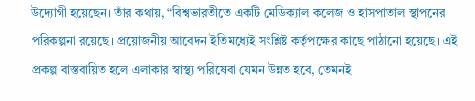উদ্যোগী হয়েছেন। তাঁর কথায়, “বিশ্বভারতীতে একটি মেডিক্যাল কলেজ ও হাসপাতাল স্থাপনের পরিকল্পনা রয়েছে। প্রয়োজনীয় আবেদন ইতিমধ্যেই সংশ্লিষ্ট কর্তৃপক্ষের কাছে পাঠানো হয়েছে। এই প্রকল্প বাস্তবায়িত হলে এলাকার স্বাস্থ্য পরিষেবা যেমন উন্নত হবে, তেমনই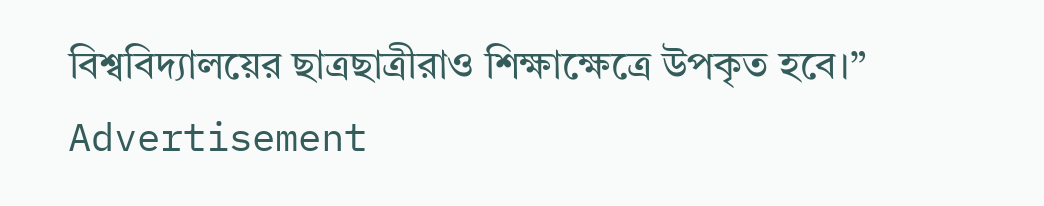বিশ্ববিদ্যালয়ের ছাত্রছাত্রীরাও শিক্ষাক্ষেত্রে উপকৃত হবে।”
Advertisement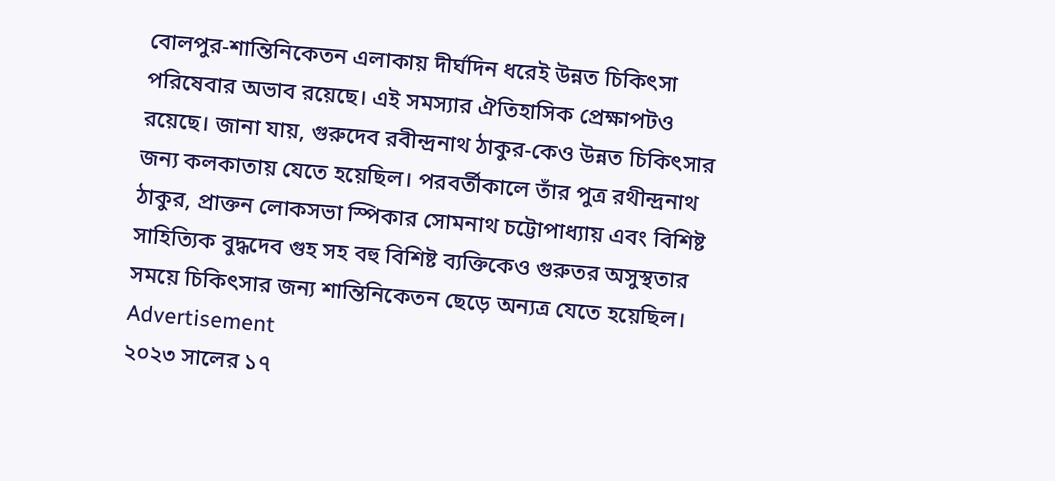বোলপুর-শান্তিনিকেতন এলাকায় দীর্ঘদিন ধরেই উন্নত চিকিৎসা পরিষেবার অভাব রয়েছে। এই সমস্যার ঐতিহাসিক প্রেক্ষাপটও রয়েছে। জানা যায়, গুরুদেব রবীন্দ্রনাথ ঠাকুর-কেও উন্নত চিকিৎসার জন্য কলকাতায় যেতে হয়েছিল। পরবর্তীকালে তাঁর পুত্র রথীন্দ্রনাথ ঠাকুর, প্রাক্তন লোকসভা স্পিকার সোমনাথ চট্টোপাধ্যায় এবং বিশিষ্ট সাহিত্যিক বুদ্ধদেব গুহ সহ বহু বিশিষ্ট ব্যক্তিকেও গুরুতর অসুস্থতার সময়ে চিকিৎসার জন্য শান্তিনিকেতন ছেড়ে অন্যত্র যেতে হয়েছিল।
Advertisement
২০২৩ সালের ১৭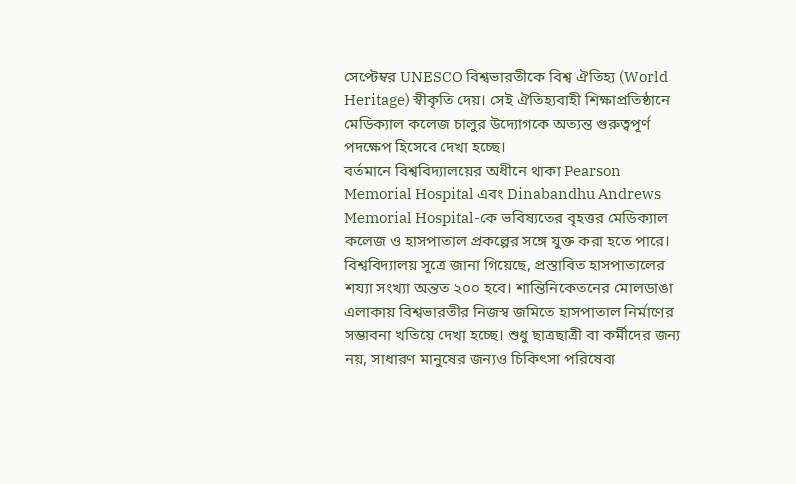সেপ্টেম্বর UNESCO বিশ্বভারতীকে বিশ্ব ঐতিহ্য (World Heritage) স্বীকৃতি দেয়। সেই ঐতিহ্যবাহী শিক্ষাপ্রতিষ্ঠানে মেডিক্যাল কলেজ চালুর উদ্যোগকে অত্যন্ত গুরুত্বপূর্ণ পদক্ষেপ হিসেবে দেখা হচ্ছে।
বর্তমানে বিশ্ববিদ্যালয়ের অধীনে থাকা Pearson Memorial Hospital এবং Dinabandhu Andrews Memorial Hospital-কে ভবিষ্যতের বৃহত্তর মেডিক্যাল কলেজ ও হাসপাতাল প্রকল্পের সঙ্গে যুক্ত করা হতে পারে।
বিশ্ববিদ্যালয় সূত্রে জানা গিয়েছে, প্রস্তাবিত হাসপাতালের শয্যা সংখ্যা অন্তত ২০০ হবে। শান্তিনিকেতনের মোলডাঙা এলাকায় বিশ্বভারতীর নিজস্ব জমিতে হাসপাতাল নির্মাণের সম্ভাবনা খতিয়ে দেখা হচ্ছে। শুধু ছাত্রছাত্রী বা কর্মীদের জন্য নয়, সাধারণ মানুষের জন্যও চিকিৎসা পরিষেবা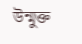উন্মুক্ত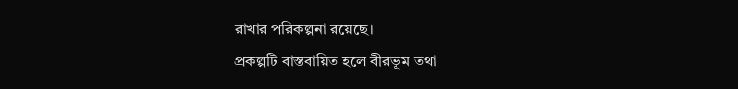রাখার পরিকল্পনা রয়েছে।
প্রকল্পটি বাস্তবায়িত হলে বীরভূম তথা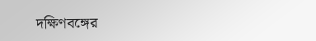দক্ষিণবঙ্গের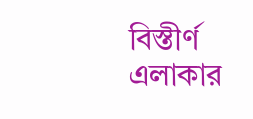বিস্তীর্ণ এলাকার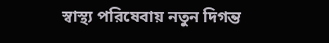স্বাস্থ্য পরিষেবায় নতুন দিগন্ত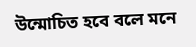উন্মোচিত হবে বলে মনে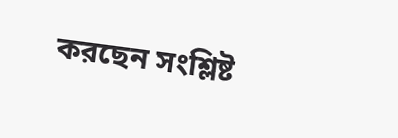করছেন সংশ্লিষ্ট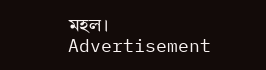মহল।
Advertisement